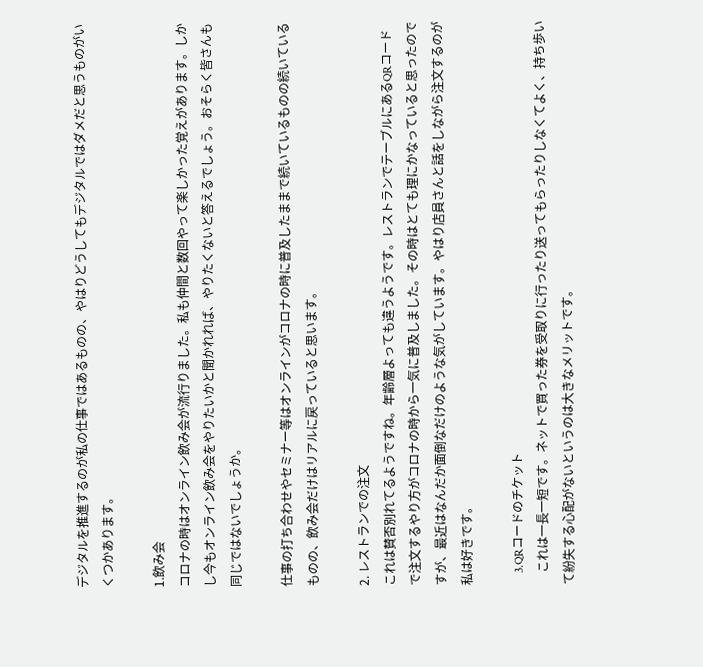デジタルを推進するのが私の仕事ではあるものの、やはりどうしてもデジタルではダメだと思うものがいくつかあります。

1.飲み会
コロナの時はオンライン飲み会が流行りました。私も仲間と数回やって楽しかった覚えがあります。しかし今もオンライン飲み会をやりたいかと聞かれれば、やりたくないと答えるでしょう。おそらく皆さんも同じではないでしょうか。

仕事の打ち合わせやセミナー等はオンラインがコロナの時に普及したままで続いているものの続いているものの、飲み会だけはリアルに戻っていると思います。

2. レストランでの注文
これは賛否別れてるようですね。年齢層よっても違うようです。レストランでテーブルにあるQRコードで注文するやり方がコロナの時から一気に普及しました。その時はとても理にかなっていると思ったのですが、最近はなんだか面倒なだけのような気がしています。やはり店員さんと話をしながら注文するのが私は好きです。

    3.QRコードのチケット
    これは一長一短です。ネットで買った券を受取りに行ったり送ってもらったりしなくてよく、持ち歩いて紛失する心配がないというのは大きなメリットです。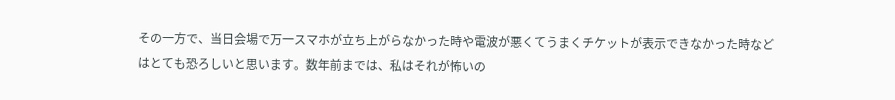その一方で、当日会場で万一スマホが立ち上がらなかった時や電波が悪くてうまくチケットが表示できなかった時などはとても恐ろしいと思います。数年前までは、私はそれが怖いの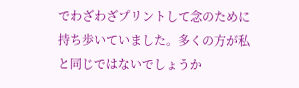でわざわざプリントして念のために持ち歩いていました。多くの方が私と同じではないでしょうか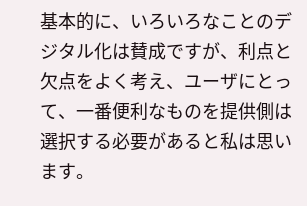基本的に、いろいろなことのデジタル化は賛成ですが、利点と欠点をよく考え、ユーザにとって、一番便利なものを提供側は選択する必要があると私は思います。